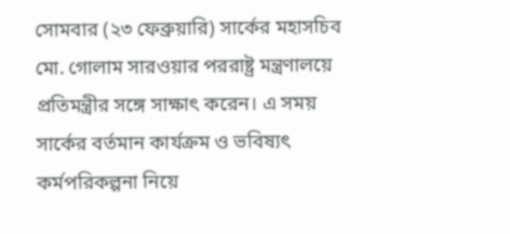সোমবার (২৩ ফেব্রুয়ারি) সার্কের মহাসচিব মো. গোলাম সারওয়ার পররাষ্ট্র মন্ত্রণালয়ে প্রতিমন্ত্রীর সঙ্গে সাক্ষাৎ করেন। এ সময় সার্কের বর্তমান কার্যক্রম ও ভবিষ্যৎ কর্মপরিকল্পনা নিয়ে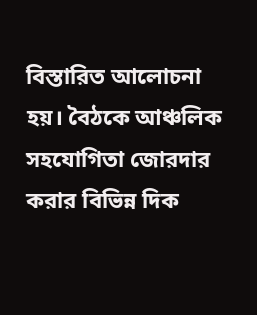বিস্তারিত আলোচনা হয়। বৈঠকে আঞ্চলিক সহযোগিতা জোরদার করার বিভিন্ন দিক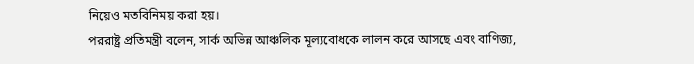নিয়েও মতবিনিময় করা হয়।
পররাষ্ট্র প্রতিমন্ত্রী বলেন, সার্ক অভিন্ন আঞ্চলিক মূল্যবোধকে লালন করে আসছে এবং বাণিজ্য,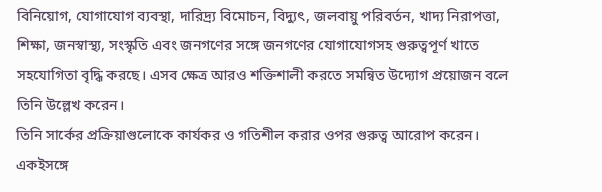বিনিয়োগ, যোগাযোগ ব্যবস্থা, দারিদ্র্য বিমোচন, বিদ্যুৎ, জলবায়ু পরিবর্তন, খাদ্য নিরাপত্তা, শিক্ষা, জনস্বাস্থ্য, সংস্কৃতি এবং জনগণের সঙ্গে জনগণের যোগাযোগসহ গুরুত্বপূর্ণ খাতে সহযোগিতা বৃদ্ধি করছে। এসব ক্ষেত্র আরও শক্তিশালী করতে সমন্বিত উদ্যোগ প্রয়োজন বলে তিনি উল্লেখ করেন।
তিনি সার্কের প্রক্রিয়াগুলোকে কার্যকর ও গতিশীল করার ওপর গুরুত্ব আরোপ করেন। একইসঙ্গে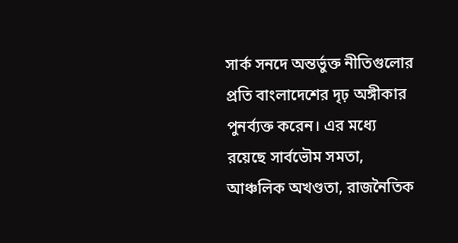সার্ক সনদে অন্তর্ভুক্ত নীতিগুলোর প্রতি বাংলাদেশের দৃঢ় অঙ্গীকার পুনর্ব্যক্ত করেন। এর মধ্যে রয়েছে সার্বভৌম সমতা, আঞ্চলিক অখণ্ডতা, রাজনৈতিক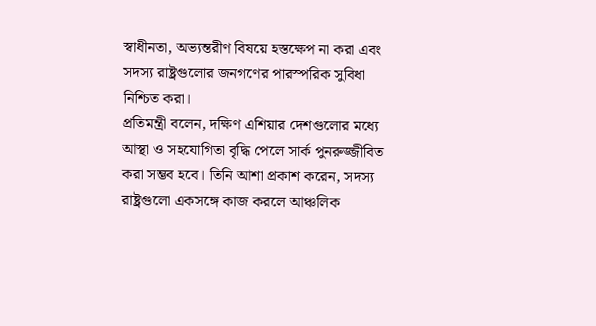স্বাধীনতা, অভ্যন্তরীণ বিষয়ে হস্তক্ষেপ না করা এবং সদস্য রাষ্ট্রগুলোর জনগণের পারস্পরিক সুবিধা নিশ্চিত করা।
প্রতিমন্ত্রী বলেন, দক্ষিণ এশিয়ার দেশগুলোর মধ্যে আস্থা ও সহযোগিতা বৃদ্ধি পেলে সার্ক পুনরুজ্জীবিত করা সম্ভব হবে। তিনি আশা প্রকাশ করেন, সদস্য রাষ্ট্রগুলো একসঙ্গে কাজ করলে আঞ্চলিক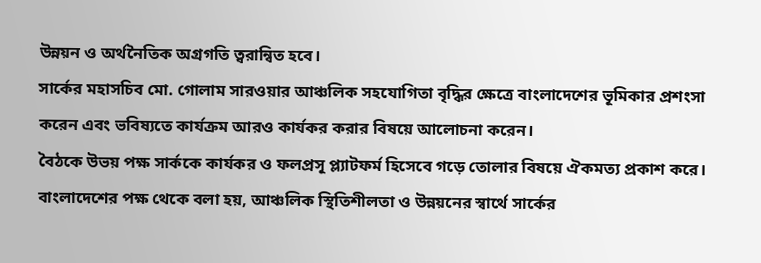উন্নয়ন ও অর্থনৈতিক অগ্রগতি ত্বরান্বিত হবে।
সার্কের মহাসচিব মো. গোলাম সারওয়ার আঞ্চলিক সহযোগিতা বৃদ্ধির ক্ষেত্রে বাংলাদেশের ভূমিকার প্রশংসা করেন এবং ভবিষ্যতে কার্যক্রম আরও কার্যকর করার বিষয়ে আলোচনা করেন।
বৈঠকে উভয় পক্ষ সার্ককে কার্যকর ও ফলপ্রসূ প্ল্যাটফর্ম হিসেবে গড়ে তোলার বিষয়ে ঐকমত্য প্রকাশ করে। বাংলাদেশের পক্ষ থেকে বলা হয়, আঞ্চলিক স্থিতিশীলতা ও উন্নয়নের স্বার্থে সার্কের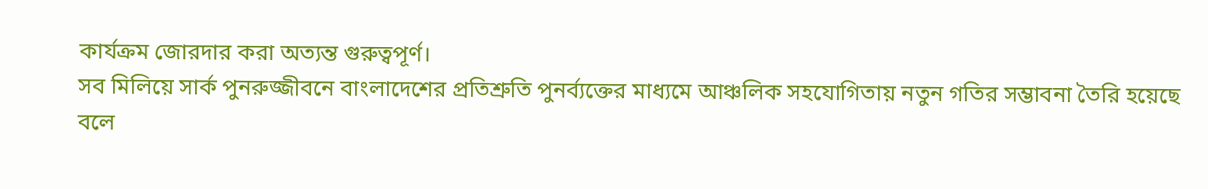কার্যক্রম জোরদার করা অত্যন্ত গুরুত্বপূর্ণ।
সব মিলিয়ে সার্ক পুনরুজ্জীবনে বাংলাদেশের প্রতিশ্রুতি পুনর্ব্যক্তের মাধ্যমে আঞ্চলিক সহযোগিতায় নতুন গতির সম্ভাবনা তৈরি হয়েছে বলে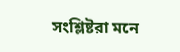সংশ্লিষ্টরা মনে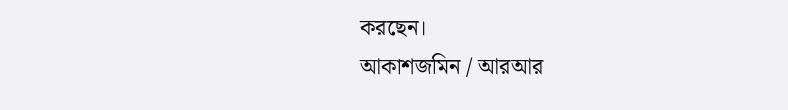করছেন।
আকাশজমিন / আরআর